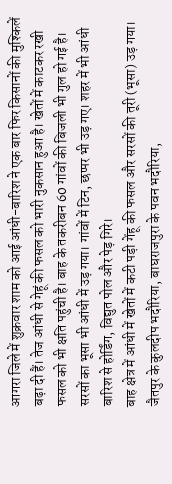आगरा जिले में शुक्रवार शाम को आई आंधी-बारिश ने एक बार फिर किसानों की मुश्किलें बढ़ा दी हैं। तेज आंधी से गेहूं की फसल को भारी नुकसान हुआ है। खेतों में काटकर रखी फसल को भी क्षति पहुंची है। बाह के तकरीबन 60 गांवों की बिजली भी गुल हो गई है। सरसों का भूसा भी आंधी में उड़ गया। गांवों में टिन, छप्पर भी उड़ गए। शहर में भी आंधी बारिश से होर्डिंग, विद्युत पोल और पेड़ गिरे।
बाह क्षेत्र में आंधी में खेतों में कटी पड़ी गेंहू की फसल और सरसों की तूरी (भूसा) उड़ गया। जैतपुर के कुलदीप भदौरिया, बाघराजपुरा के पवन भदौरिया,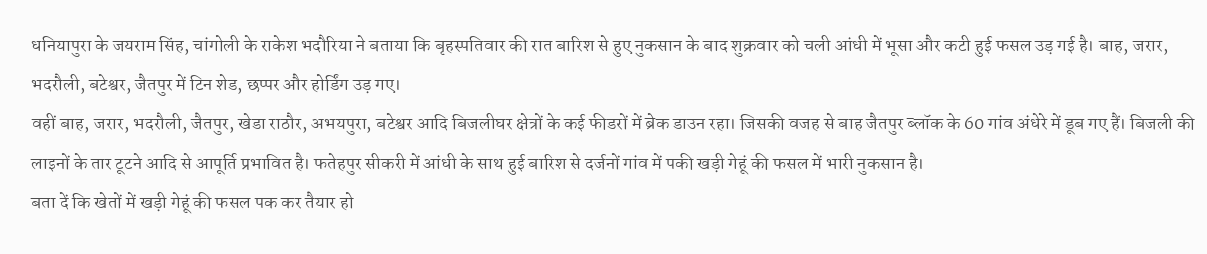धनियापुरा के जयराम सिंह, चांगोली के राकेश भदौरिया ने बताया कि बृहस्पतिवार की रात बारिश से हुए नुकसान के बाद शुक्रवार को चली आंधी में भूसा और कटी हुई फसल उड़ गई है। बाह, जरार, भदरौली, बटेश्वर, जैतपुर में टिन शेड, छप्पर और होर्डिंग उड़ गए।
वहीं बाह, जरार, भदरौली, जैतपुर, खेडा राठौर, अभयपुरा, बटेश्वर आदि बिजलीघर क्षेत्रों के कई फीडरों में ब्रेक डाउन रहा। जिसकी वजह से बाह जैतपुर ब्लॉक के 60 गांव अंधेरे में डूब गए हैं। बिजली की लाइनों के तार टूटने आदि से आपूर्ति प्रभावित है। फतेहपुर सीकरी में आंधी के साथ हुई बारिश से दर्जनों गांव में पकी खड़ी गेहूं की फसल में भारी नुकसान है।
बता दें कि खेतों में खड़ी गेहूं की फसल पक कर तैयार हो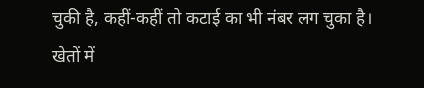चुकी है, कहीं-कहीं तो कटाई का भी नंबर लग चुका है। खेतों में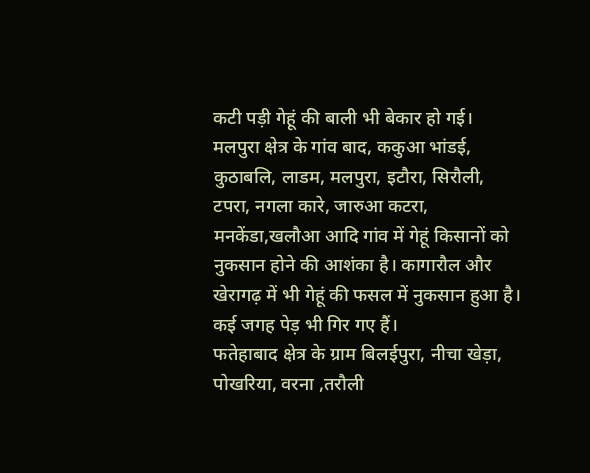कटी पड़ी गेहूं की बाली भी बेकार हो गई। मलपुरा क्षेत्र के गांव बाद, ककुआ भांडई, कुठाबलि, लाडम, मलपुरा, इटौरा, सिरौली, टपरा, नगला कारे, जारुआ कटरा, मनकेंडा,खलौआ आदि गांव में गेहूं किसानों को नुकसान होने की आशंका है। कागारौल और खेरागढ़ में भी गेहूं की फसल में नुकसान हुआ है। कई जगह पेड़ भी गिर गए हैं।
फतेहाबाद क्षेत्र के ग्राम बिलईपुरा, नीचा खेड़ा, पोखरिया, वरना ,तरौली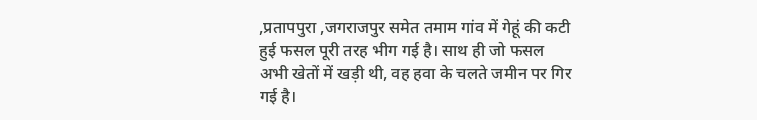,प्रतापपुरा ,जगराजपुर समेत तमाम गांव में गेहूं की कटी हुई फसल पूरी तरह भीग गई है। साथ ही जो फसल अभी खेतों में खड़ी थी, वह हवा के चलते जमीन पर गिर गई है।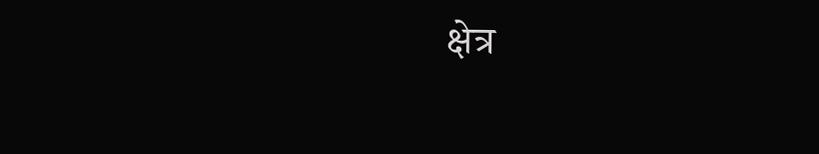क्षेत्र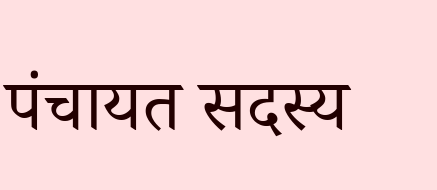पंचायत सदस्य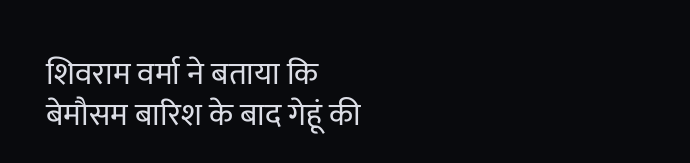शिवराम वर्मा ने बताया कि बेमौसम बारिश के बाद गेहूं की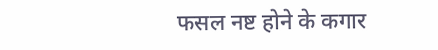फसल नष्ट होने के कगार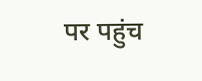पर पहुंच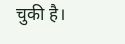चुकी है।